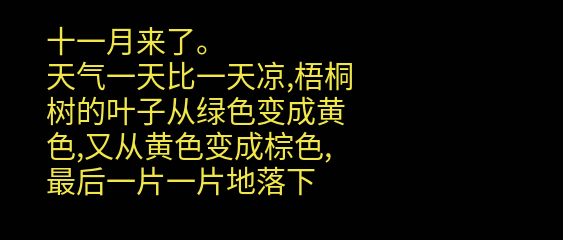十一月来了。
天气一天比一天凉,梧桐树的叶子从绿色变成黄色,又从黄色变成棕色,最后一片一片地落下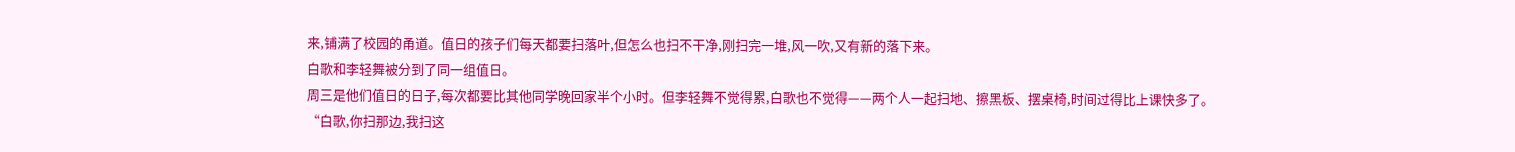来,铺满了校园的甬道。值日的孩子们每天都要扫落叶,但怎么也扫不干净,刚扫完一堆,风一吹,又有新的落下来。
白歌和李轻舞被分到了同一组值日。
周三是他们值日的日子,每次都要比其他同学晚回家半个小时。但李轻舞不觉得累,白歌也不觉得——两个人一起扫地、擦黑板、摆桌椅,时间过得比上课快多了。
“白歌,你扫那边,我扫这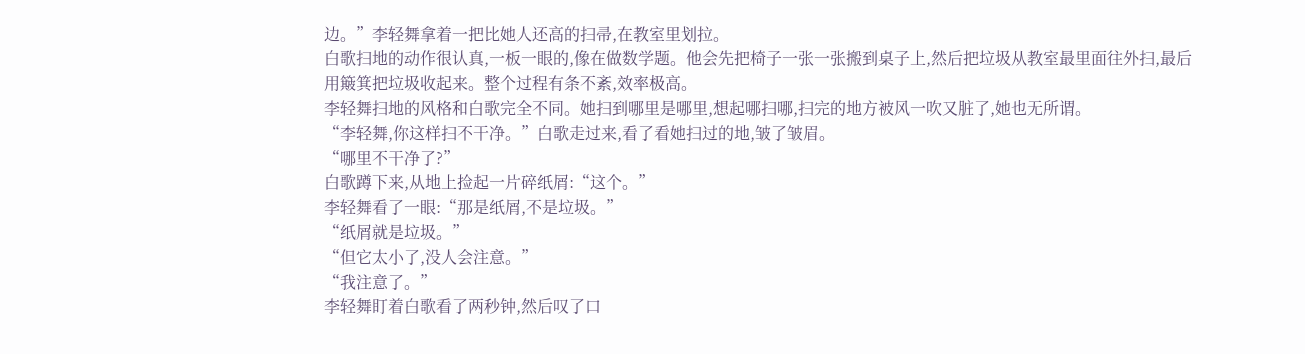边。”李轻舞拿着一把比她人还高的扫帚,在教室里划拉。
白歌扫地的动作很认真,一板一眼的,像在做数学题。他会先把椅子一张一张搬到桌子上,然后把垃圾从教室最里面往外扫,最后用簸箕把垃圾收起来。整个过程有条不紊,效率极高。
李轻舞扫地的风格和白歌完全不同。她扫到哪里是哪里,想起哪扫哪,扫完的地方被风一吹又脏了,她也无所谓。
“李轻舞,你这样扫不干净。”白歌走过来,看了看她扫过的地,皱了皱眉。
“哪里不干净了?”
白歌蹲下来,从地上捡起一片碎纸屑:“这个。”
李轻舞看了一眼:“那是纸屑,不是垃圾。”
“纸屑就是垃圾。”
“但它太小了,没人会注意。”
“我注意了。”
李轻舞盯着白歌看了两秒钟,然后叹了口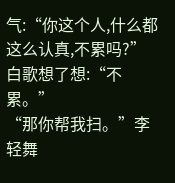气:“你这个人,什么都这么认真,不累吗?”
白歌想了想:“不累。”
“那你帮我扫。”李轻舞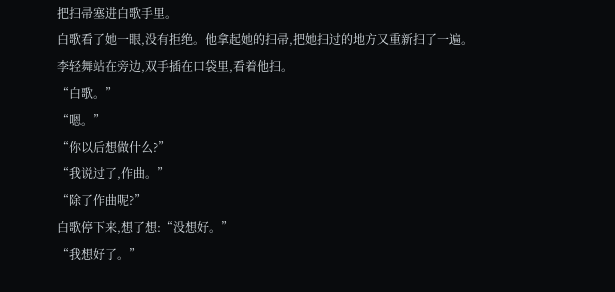把扫帚塞进白歌手里。
白歌看了她一眼,没有拒绝。他拿起她的扫帚,把她扫过的地方又重新扫了一遍。
李轻舞站在旁边,双手插在口袋里,看着他扫。
“白歌。”
“嗯。”
“你以后想做什么?”
“我说过了,作曲。”
“除了作曲呢?”
白歌停下来,想了想:“没想好。”
“我想好了。”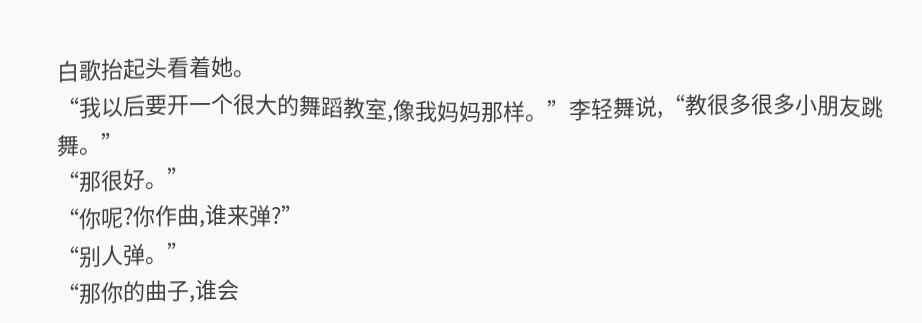白歌抬起头看着她。
“我以后要开一个很大的舞蹈教室,像我妈妈那样。”李轻舞说,“教很多很多小朋友跳舞。”
“那很好。”
“你呢?你作曲,谁来弹?”
“别人弹。”
“那你的曲子,谁会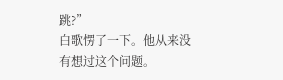跳?”
白歌愣了一下。他从来没有想过这个问题。